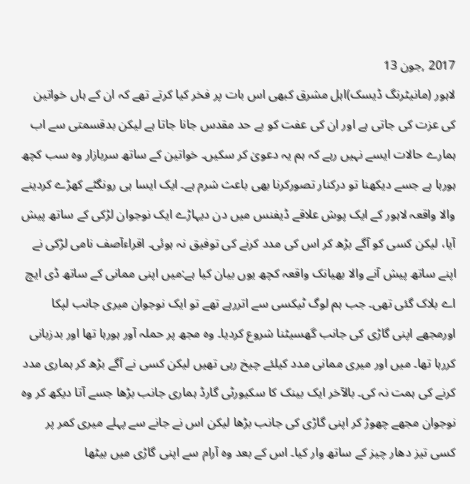2017 ,جون 13
لاہور (مانیٹرنگ ڈیسک)اہل مشرق کبھی اس بات پر فخر کیا کرتے تھے کہ ان کے ہاں خواتین کی عزت کی جاتی ہے اور ان کی عفت کو بے حد مقدس جانا جاتا ہے لیکن بدقسمتی سے اب ہمارے حالات ایسے نہیں رہے کہ ہم یہ دعویٰ کر سکیں۔ خواتین کے ساتھ سربازار وہ سب کچھ ہورہا ہے جسے دیکھنا تو درکنار تصورکرنا بھی باعث شرم ہے۔ ایک ایسا ہی رونگٹے کھڑے کردینے والا واقعہ لاہور کے ایک پوش علاقے ڈیفنس میں دن دیہاڑے ایک نوجوان لڑکی کے ساتھ پیش آیا، لیکن کسی کو آگے بڑھ کر اس کی مدد کرنے کی توفیق نہ ہوئی۔ اقراءآصف نامی لڑکی نے اپنے ساتھ پیش آنے والا بھیانک واقعہ کچھ یوں بیان کیا ہے:میں اپنی ممانی کے ساتھ ڈی ایچ اے بلاک گئی تھی۔ جب ہم لوگ ٹیکسی سے اتررہے تھے تو ایک نوجوان میری جانب لپکا اورمجھے اپنی گاڑی کی جانب گھسیٹنا شروع کردیا۔ وہ مجھ پر حملہ آور ہورہا تھا اور بدزبانی کررہا تھا۔ میں اور میری ممانی مدد کیلئے چیخ رہی تھیں لیکن کسی نے آگے بڑھ کر ہماری مدد کرنے کی ہمت نہ کی۔ بالآخر ایک بینک کا سکیورٹی گارڈ ہماری جانب بڑھا جسے آتا دیکھ کر وہ نوجوان مجھے چھوڑ کر اپنی گاڑی کی جانب بڑھا لیکن اس نے جانے سے پہلے میری کمر پر کسی تیز دھار چیز کے ساتھ وار کیا۔ اس کے بعد وہ آرام سے اپنی گاڑی میں بیٹھا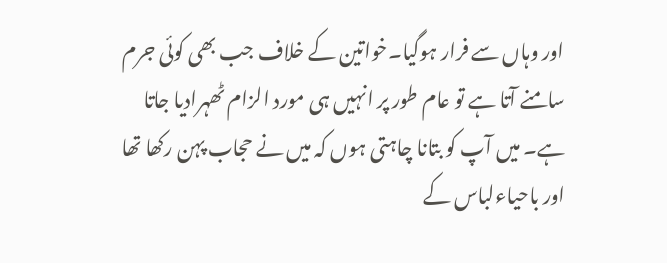اور وہاں سے فرار ہوگیا۔خواتین کے خلاف جب بھی کوئی جرم سامنے آتا ہے تو عام طور پر انہیں ہی مورد الزام ٹھہرادیا جاتا ہے۔ میں آپ کو بتانا چاہتی ہوں کہ میں نے حجاب پہن رکھا تھا اور باحیاءلباس کے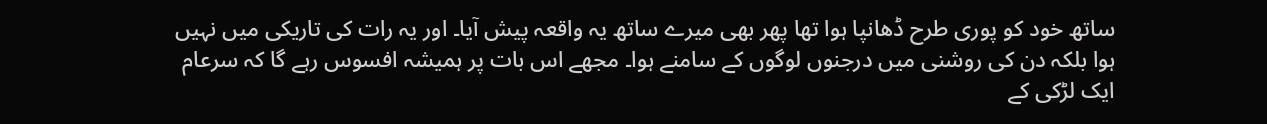ساتھ خود کو پوری طرح ڈھانپا ہوا تھا پھر بھی میرے ساتھ یہ واقعہ پیش آیا۔ اور یہ رات کی تاریکی میں نہیں ہوا بلکہ دن کی روشنی میں درجنوں لوگوں کے سامنے ہوا۔ مجھے اس بات پر ہمیشہ افسوس رہے گا کہ سرعام ایک لڑکی کے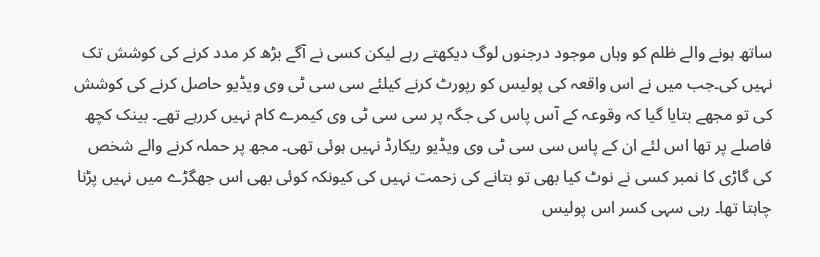ساتھ ہونے والے ظلم کو وہاں موجود درجنوں لوگ دیکھتے رہے لیکن کسی نے آگے بڑھ کر مدد کرنے کی کوشش تک نہیں کی۔جب میں نے اس واقعہ کی پولیس کو رپورٹ کرنے کیلئے سی سی ٹی وی ویڈیو حاصل کرنے کی کوشش کی تو مجھے بتایا گیا کہ وقوعہ کے آس پاس کی جگہ پر سی سی ٹی وی کیمرے کام نہیں کررہے تھے۔ بینک کچھ فاصلے پر تھا اس لئے ان کے پاس سی سی ٹی وی ویڈیو ریکارڈ نہیں ہوئی تھی۔ مجھ پر حملہ کرنے والے شخص کی گاڑی کا نمبر کسی نے نوٹ کیا بھی تو بتانے کی زحمت نہیں کی کیونکہ کوئی بھی اس جھگڑے میں نہیں پڑنا چاہتا تھا۔ رہی سہی کسر اس پولیس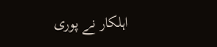اہلکار نے پوری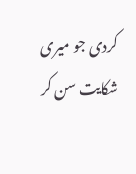کردی جو میری شکایت سن کر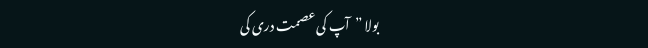بولا ”آپ کی عصمت دری کی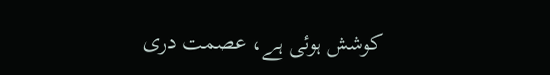کوشش ہوئی ہے، عصمت دری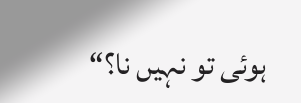ہوئی تو نہیں نا؟“